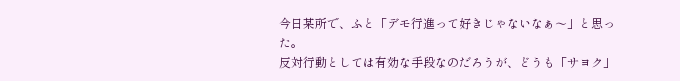今日某所で、ふと「デモ行進って好きじゃないなぁ〜」と思った。
反対行動としては有効な手段なのだろうが、どうも「サヨク」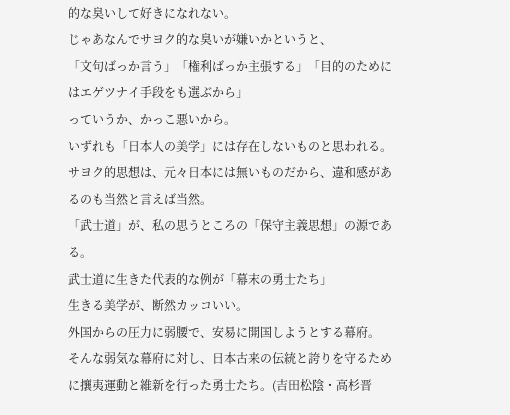的な臭いして好きになれない。
じゃあなんでサヨク的な臭いが嫌いかというと、
「文句ばっか言う」「権利ばっか主張する」「目的のためにはエゲツナイ手段をも選ぶから」
っていうか、かっこ悪いから。
いずれも「日本人の美学」には存在しないものと思われる。
サヨク的思想は、元々日本には無いものだから、違和感があるのも当然と言えば当然。
「武士道」が、私の思うところの「保守主義思想」の源である。
武士道に生きた代表的な例が「幕末の勇士たち」
生きる美学が、断然カッコいい。
外国からの圧力に弱腰で、安易に開国しようとする幕府。
そんな弱気な幕府に対し、日本古来の伝統と誇りを守るために攘夷運動と維新を行った勇士たち。(吉田松陰・高杉晋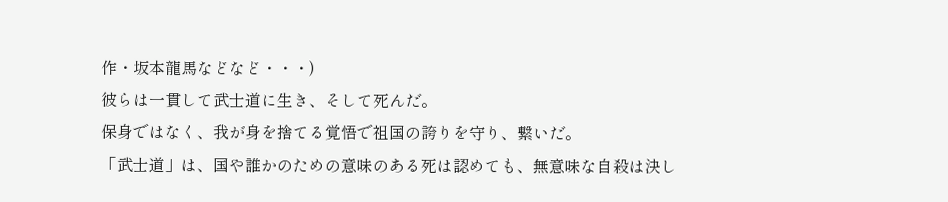作・坂本龍馬などなど・・・)
彼らは一貫して武士道に生き、そして死んだ。
保身ではなく、我が身を捨てる覚悟で祖国の誇りを守り、繋いだ。
「武士道」は、国や誰かのための意味のある死は認めても、無意味な自殺は決し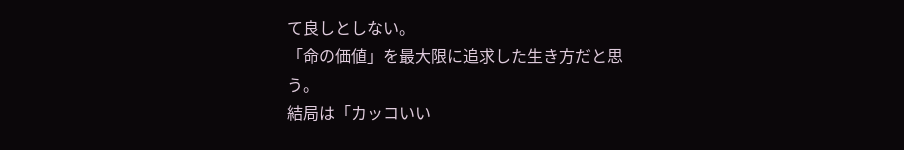て良しとしない。
「命の価値」を最大限に追求した生き方だと思う。
結局は「カッコいい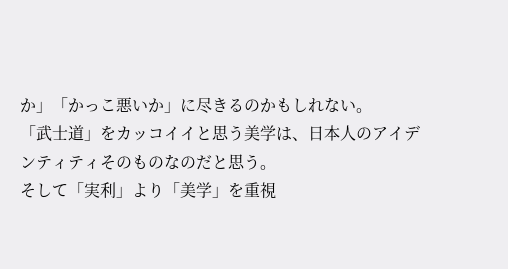か」「かっこ悪いか」に尽きるのかもしれない。
「武士道」をカッコイイと思う美学は、日本人のアイデンティティそのものなのだと思う。
そして「実利」より「美学」を重視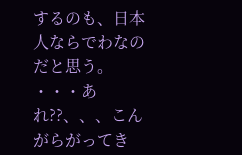するのも、日本人ならでわなのだと思う。
・・・あれ??、、、こんがらがってき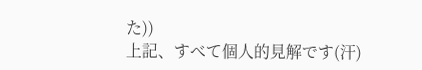た))
上記、すべて個人的見解です(汗)